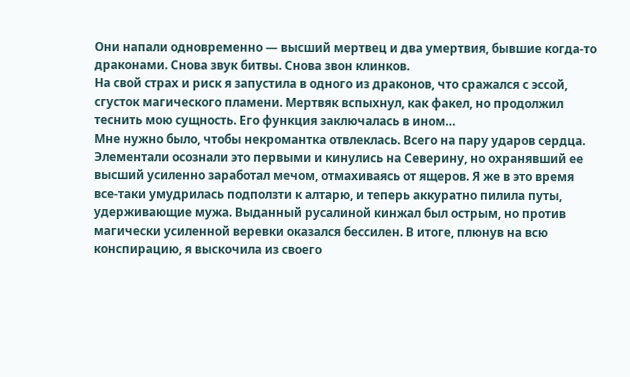Они напали одновременно — высший мертвец и два умертвия, бывшие когда-то драконами. Снова звук битвы. Снова звон клинков.
На свой страх и риск я запустила в одного из драконов, что сражался с эссой, сгусток магического пламени. Мертвяк вспыхнул, как факел, но продолжил теснить мою сущность. Его функция заключалась в ином…
Мне нужно было, чтобы некромантка отвлеклась. Всего на пару ударов сердца.
Элементали осознали это первыми и кинулись на Северину, но охранявший ее высший усиленно заработал мечом, отмахиваясь от ящеров. Я же в это время все-таки умудрилась подползти к алтарю, и теперь аккуратно пилила путы, удерживающие мужа. Выданный русалиной кинжал был острым, но против магически усиленной веревки оказался бессилен. В итоге, плюнув на всю конспирацию, я выскочила из своего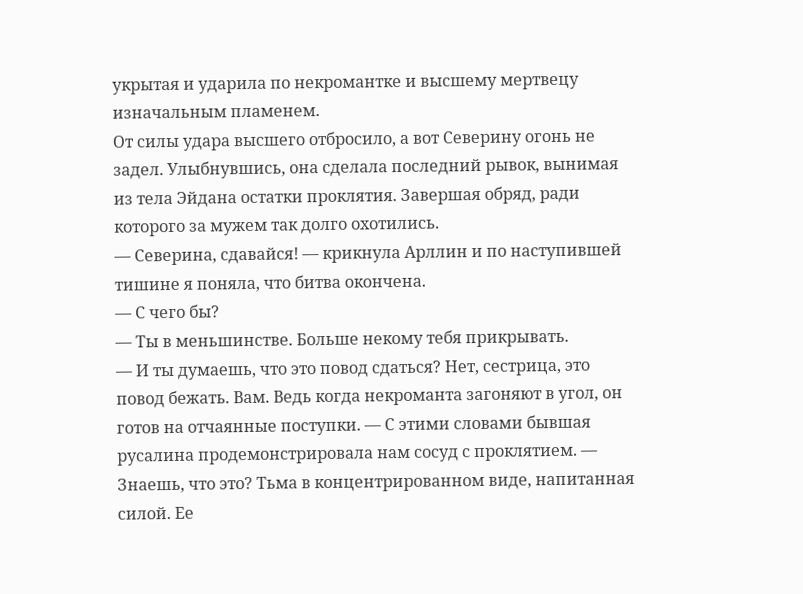укрытая и ударила по некромантке и высшему мертвецу изначальным пламенем.
От силы удара высшего отбросило, а вот Северину огонь не задел. Улыбнувшись, она сделала последний рывок, вынимая из тела Эйдана остатки проклятия. Завершая обряд, ради которого за мужем так долго охотились.
— Северина, сдавайся! — крикнула Арллин и по наступившей тишине я поняла, что битва окончена.
— С чего бы?
— Ты в меньшинстве. Больше некому тебя прикрывать.
— И ты думаешь, что это повод сдаться? Нет, сестрица, это повод бежать. Вам. Ведь когда некроманта загоняют в угол, он готов на отчаянные поступки. — С этими словами бывшая русалина продемонстрировала нам сосуд с проклятием. — Знаешь, что это? Тьма в концентрированном виде, напитанная силой. Ее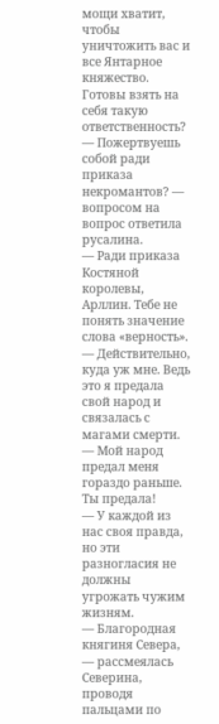мощи хватит, чтобы уничтожить вас и все Янтарное княжество. Готовы взять на себя такую ответственность?
— Пожертвуешь собой ради приказа некромантов? — вопросом на вопрос ответила русалина.
— Ради приказа Костяной королевы, Арллин. Тебе не понять значение слова «верность».
— Действительно, куда уж мне. Ведь это я предала свой народ и связалась с магами смерти.
— Мой народ предал меня гораздо раньше. Ты предала!
— У каждой из нас своя правда, но эти разногласия не должны угрожать чужим жизням.
— Благородная княгиня Севера, — рассмеялась Северина, проводя пальцами по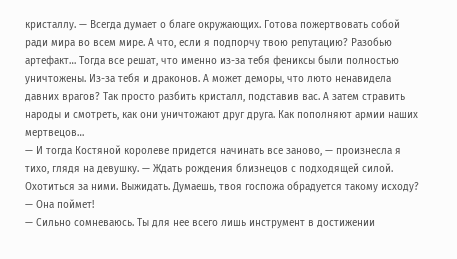кристаллу. — Всегда думает о благе окружающих. Готова пожертвовать собой ради мира во всем мире. А что, если я подпорчу твою репутацию? Разобью артефакт… Тогда все решат, что именно из-за тебя фениксы были полностью уничтожены. Из-за тебя и драконов. А может деморы, что люто ненавидела давних врагов? Так просто разбить кристалл, подставив вас. А затем стравить народы и смотреть, как они уничтожают друг друга. Как пополняют армии наших мертвецов…
— И тогда Костяной королеве придется начинать все заново, — произнесла я тихо, глядя на девушку. — Ждать рождения близнецов с подходящей силой. Охотиться за ними. Выжидать. Думаешь, твоя госпожа обрадуется такому исходу?
— Она поймет!
— Сильно сомневаюсь. Ты для нее всего лишь инструмент в достижении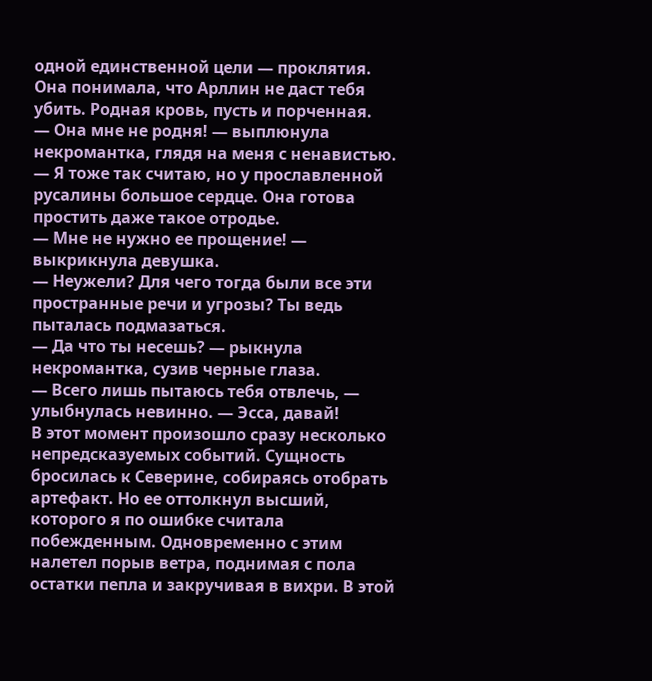одной единственной цели — проклятия. Она понимала, что Арллин не даст тебя убить. Родная кровь, пусть и порченная.
— Она мне не родня! — выплюнула некромантка, глядя на меня с ненавистью.
— Я тоже так считаю, но у прославленной русалины большое сердце. Она готова простить даже такое отродье.
— Мне не нужно ее прощение! — выкрикнула девушка.
— Неужели? Для чего тогда были все эти пространные речи и угрозы? Ты ведь пыталась подмазаться.
— Да что ты несешь? — рыкнула некромантка, сузив черные глаза.
— Всего лишь пытаюсь тебя отвлечь, — улыбнулась невинно. — Эсса, давай!
В этот момент произошло сразу несколько непредсказуемых событий. Сущность бросилась к Северине, собираясь отобрать артефакт. Но ее оттолкнул высший, которого я по ошибке считала побежденным. Одновременно с этим налетел порыв ветра, поднимая с пола остатки пепла и закручивая в вихри. В этой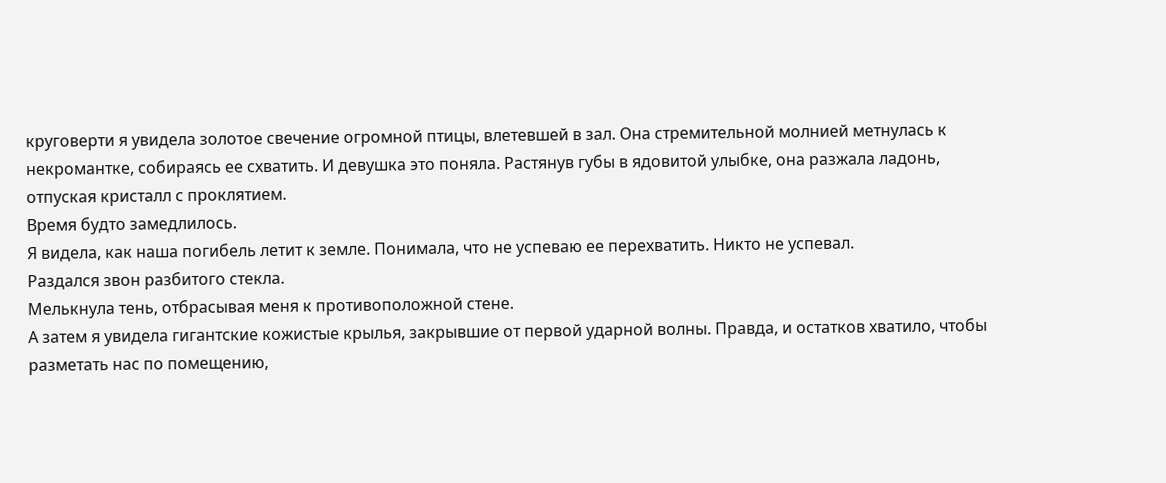круговерти я увидела золотое свечение огромной птицы, влетевшей в зал. Она стремительной молнией метнулась к некромантке, собираясь ее схватить. И девушка это поняла. Растянув губы в ядовитой улыбке, она разжала ладонь, отпуская кристалл с проклятием.
Время будто замедлилось.
Я видела, как наша погибель летит к земле. Понимала, что не успеваю ее перехватить. Никто не успевал.
Раздался звон разбитого стекла.
Мелькнула тень, отбрасывая меня к противоположной стене.
А затем я увидела гигантские кожистые крылья, закрывшие от первой ударной волны. Правда, и остатков хватило, чтобы разметать нас по помещению,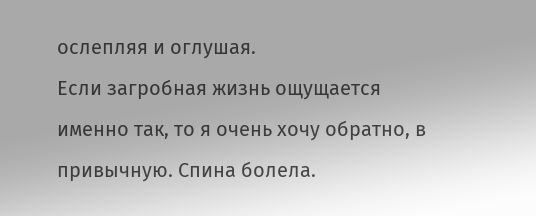ослепляя и оглушая.
Если загробная жизнь ощущается именно так, то я очень хочу обратно, в привычную. Спина болела.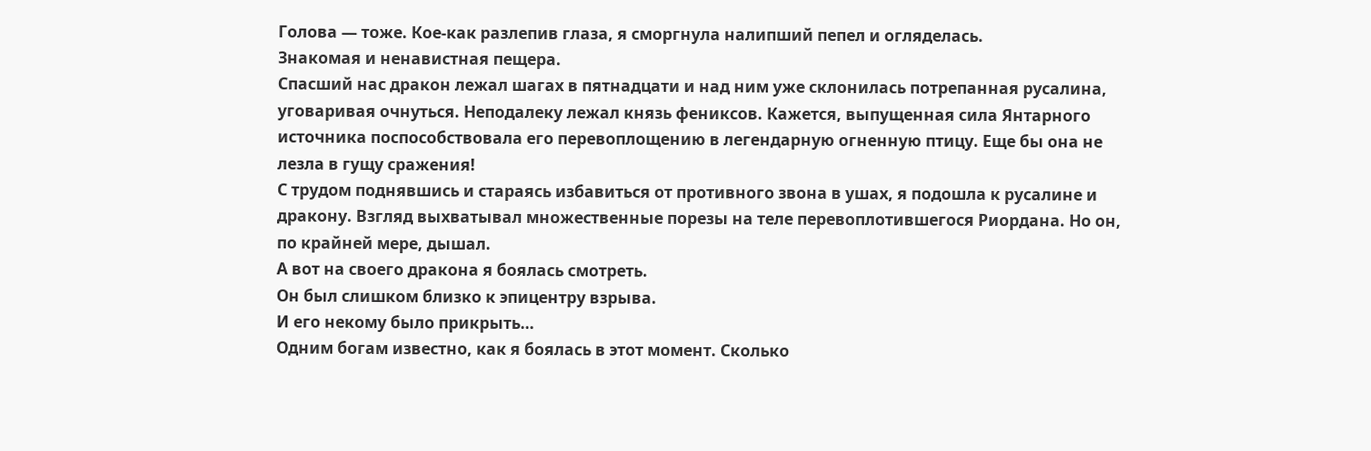Голова — тоже. Кое-как разлепив глаза, я сморгнула налипший пепел и огляделась.
Знакомая и ненавистная пещера.
Спасший нас дракон лежал шагах в пятнадцати и над ним уже склонилась потрепанная русалина, уговаривая очнуться. Неподалеку лежал князь фениксов. Кажется, выпущенная сила Янтарного источника поспособствовала его перевоплощению в легендарную огненную птицу. Еще бы она не лезла в гущу сражения!
С трудом поднявшись и стараясь избавиться от противного звона в ушах, я подошла к русалине и дракону. Взгляд выхватывал множественные порезы на теле перевоплотившегося Риордана. Но он, по крайней мере, дышал.
А вот на своего дракона я боялась смотреть.
Он был слишком близко к эпицентру взрыва.
И его некому было прикрыть…
Одним богам известно, как я боялась в этот момент. Сколько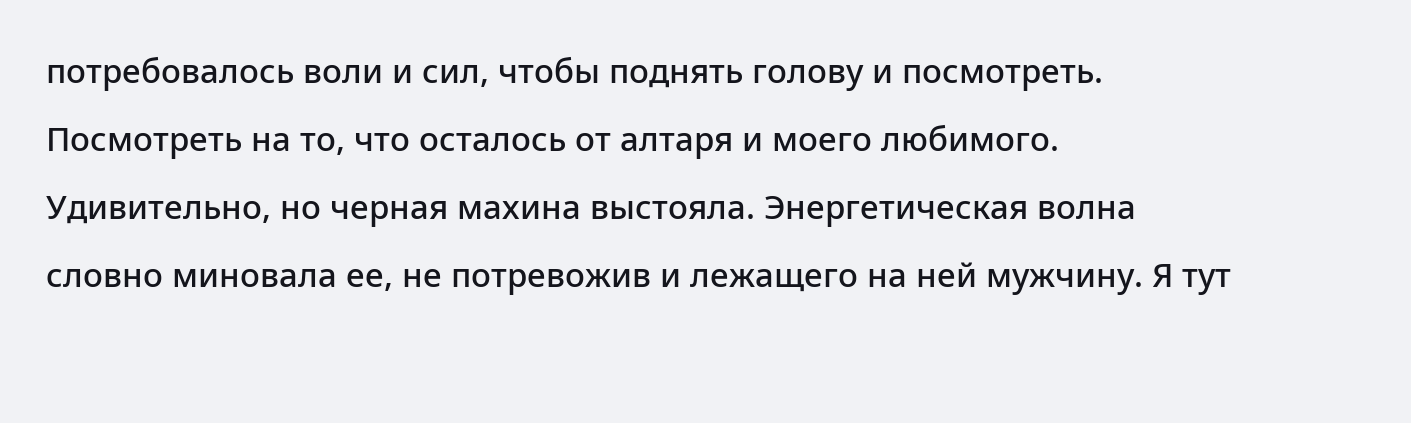потребовалось воли и сил, чтобы поднять голову и посмотреть. Посмотреть на то, что осталось от алтаря и моего любимого.
Удивительно, но черная махина выстояла. Энергетическая волна словно миновала ее, не потревожив и лежащего на ней мужчину. Я тут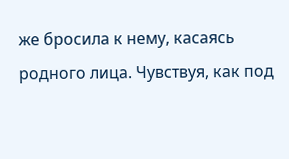же бросила к нему, касаясь родного лица. Чувствуя, как под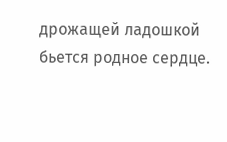дрожащей ладошкой бьется родное сердце.